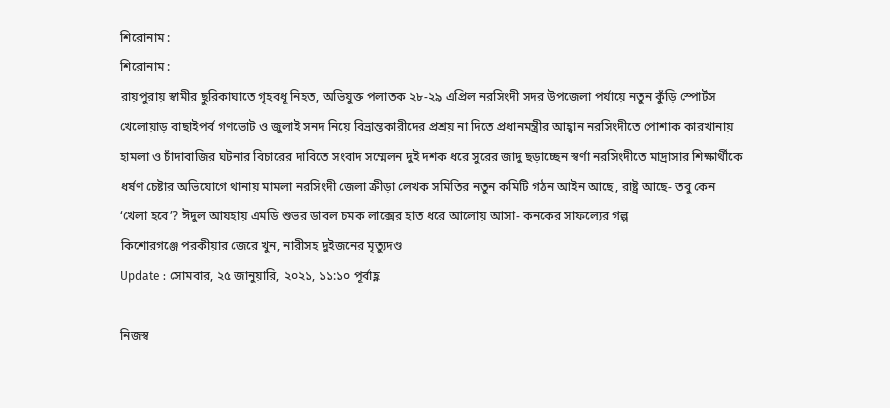শিরোনাম :
শিরোনাম :
রায়পুরায় স্বামীর ছুরিকাঘাতে গৃহবধূ নিহত, অভিযুক্ত পলাতক ২৮-২৯ এপ্রিল নরসিংদী সদর উপজেলা পর্যায়ে নতুন কুঁড়ি স্পোর্টস খেলোয়াড় বাছাইপর্ব গণভোট ও জুলাই সনদ নিয়ে বিভ্রান্তকারীদের প্রশ্রয় না দিতে প্রধানমন্ত্রীর আহ্বান নরসিংদীতে পোশাক কারখানায় হামলা ও চাঁদাবাজির ঘটনার বিচারের দাবিতে সংবাদ সম্মেলন দুই দশক ধরে সুরের জাদু ছড়াচ্ছেন স্বর্ণা নরসিংদীতে মাদ্রাসার শিক্ষার্থীকে ধর্ষণ চেষ্টার অভিযোগে থানায় মামলা নরসিংদী জেলা ক্রীড়া লেখক সমিতির নতুন কমিটি গঠন আইন আছে, রাষ্ট্র আছে- তবু কেন ‘খেলা হবে’? ঈদুল আযহায় এমডি শুভর ডাবল চমক লাক্সের হাত ধরে আলোয় আসা- কনকের সাফল্যের গল্প
কিশোরগঞ্জে পরকীয়ার জেরে খুন, নারীসহ দুইজনের মৃত্যুদণ্ড
Update : সোমবার, ২৫ জানুয়ারি, ২০২১, ১১:১০ পূর্বাহ্ণ

নিজস্ব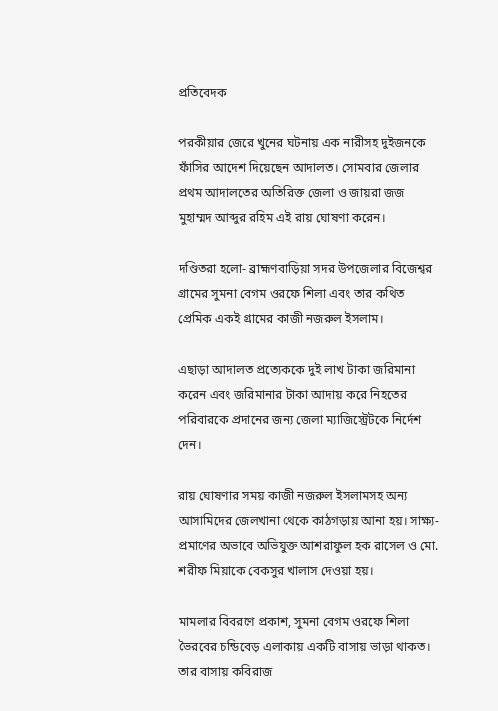প্রতিবেদক

পরকীয়ার জেরে খুনের ঘটনায় এক নারীসহ দুইজনকে ফাঁসির আদেশ দিয়েছেন আদালত। সোমবার জেলার প্রথম আদালতের অতিরিক্ত জেলা ও জায়রা জজ মুহাম্মদ আব্দুর রহিম এই রায় ঘোষণা করেন।

দণ্ডিতরা হলো- ব্রাহ্মণবাড়িয়া সদর উপজেলার বিজেশ্বর গ্রামের সুমনা বেগম ওরফে শিলা এবং তার কথিত প্রেমিক একই গ্রামের কাজী নজরুল ইসলাম।

এছাড়া আদালত প্রত্যেককে দুই লাখ টাকা জরিমানা করেন এবং জরিমানার টাকা আদায় করে নিহতের পরিবারকে প্রদানের জন্য জেলা ম্যাজিস্ট্রেটকে নির্দেশ দেন।

রায় ঘোষণার সময় কাজী নজরুল ইসলামসহ অন্য আসামিদের জেলখানা থেকে কাঠগড়ায় আনা হয়। সাক্ষ্য-প্রমাণের অভাবে অভিযুক্ত আশরাফুল হক রাসেল ও মো. শরীফ মিয়াকে বেকসুর খালাস দেওয়া হয়।

মামলার বিবরণে প্রকাশ, সুমনা বেগম ওরফে শিলা ভৈরবের চন্ডিবেড় এলাকায় একটি বাসায় ভাড়া থাকত। তার বাসায় কবিরাজ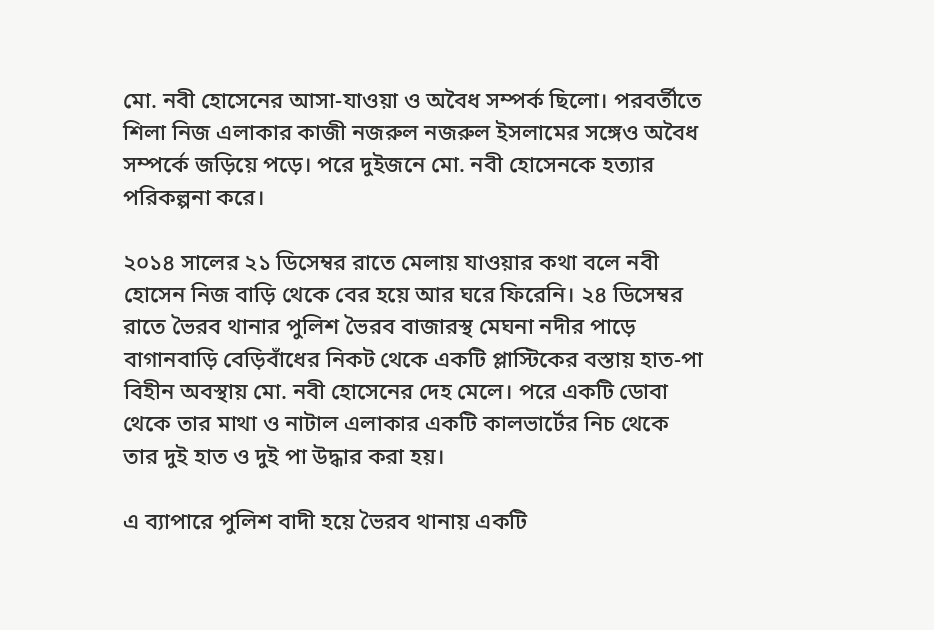মো. নবী হোসেনের আসা-যাওয়া ও অবৈধ সম্পর্ক ছিলো। পরবর্তীতে শিলা নিজ এলাকার কাজী নজরুল নজরুল ইসলামের সঙ্গেও অবৈধ সম্পর্কে জড়িয়ে পড়ে। পরে দুইজনে মো. নবী হোসেনকে হত্যার পরিকল্পনা করে।

২০১৪ সালের ২১ ডিসেম্বর রাতে মেলায় যাওয়ার কথা বলে নবী হোসেন নিজ বাড়ি থেকে বের হয়ে আর ঘরে ফিরেনি। ২৪ ডিসেম্বর রাতে ভৈরব থানার পুলিশ ভৈরব বাজারস্থ মেঘনা নদীর পাড়ে বাগানবাড়ি বেড়িবাঁধের নিকট থেকে একটি প্লাস্টিকের বস্তায় হাত-পা বিহীন অবস্থায় মো. নবী হোসেনের দেহ মেলে। পরে একটি ডোবা থেকে তার মাথা ও নাটাল এলাকার একটি কালভার্টের নিচ থেকে তার দুই হাত ও দুই পা উদ্ধার করা হয়।

এ ব্যাপারে পুলিশ বাদী হয়ে ভৈরব থানায় একটি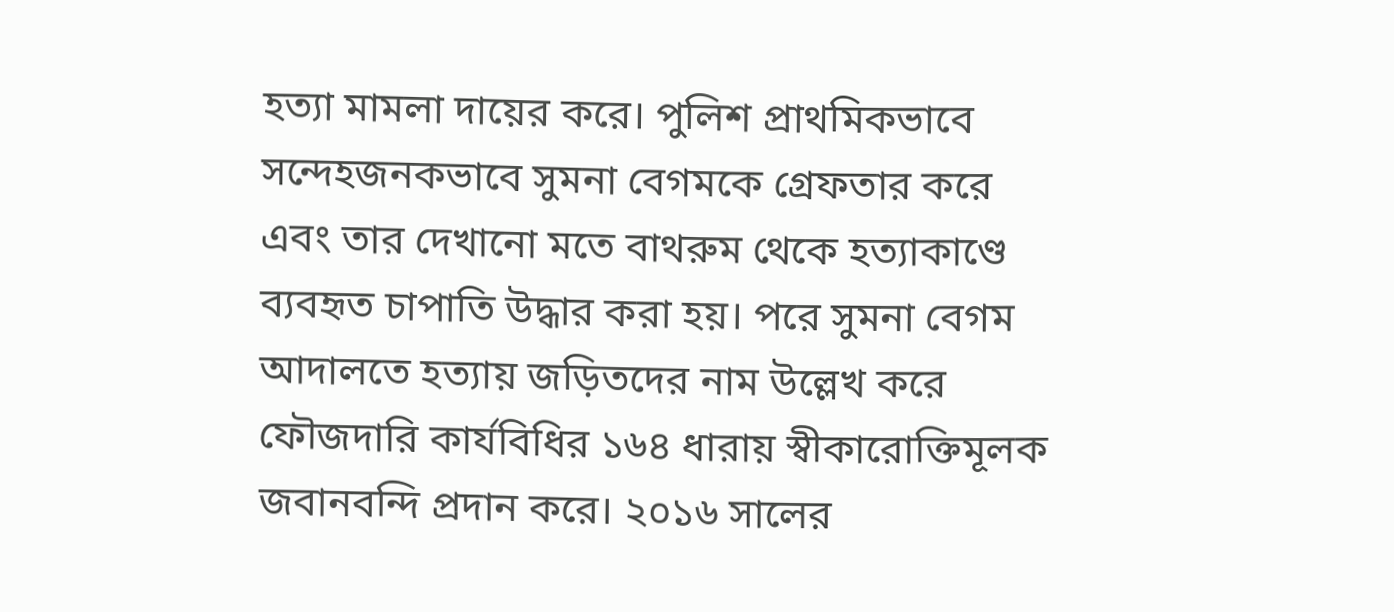হত্যা মামলা দায়ের করে। পুলিশ প্রাথমিকভাবে সন্দেহজনকভাবে সুমনা বেগমকে গ্রেফতার করে এবং তার দেখানো মতে বাথরুম থেকে হত্যাকাণ্ডে ব্যবহৃত চাপাতি উদ্ধার করা হয়। পরে সুমনা বেগম আদালতে হত্যায় জড়িতদের নাম উল্লেখ করে ফৌজদারি কার্যবিধির ১৬৪ ধারায় স্বীকারোক্তিমূলক জবানবন্দি প্রদান করে। ২০১৬ সালের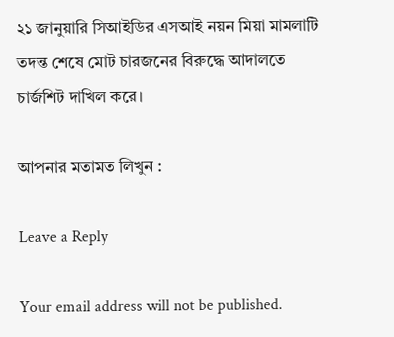২১ জানুয়ারি সিআইডির এসআই নয়ন মিয়া মামলাটি তদন্ত শেষে মোট চারজনের বিরুদ্ধে আদালতে চার্জশিট দাখিল করে।

আপনার মতামত লিখুন :

Leave a Reply

Your email address will not be published.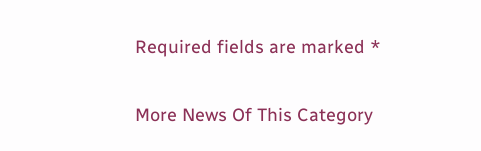Required fields are marked *

More News Of This Category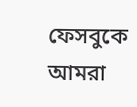ফেসবুকে আমরা